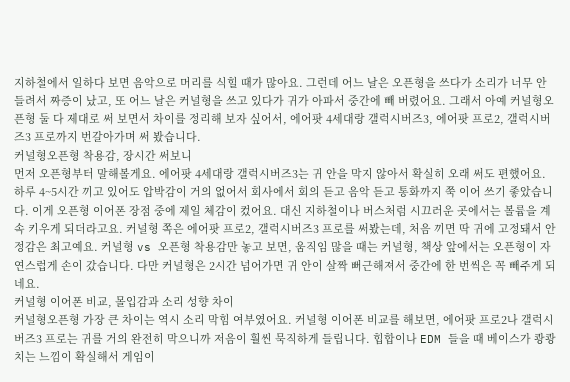지하철에서 일하다 보면 음악으로 머리를 식힐 때가 많아요. 그런데 어느 날은 오픈형을 쓰다가 소리가 너무 안 들려서 짜증이 났고, 또 어느 날은 커널형을 쓰고 있다가 귀가 아파서 중간에 빼 버렸어요. 그래서 아예 커널형오픈형 둘 다 제대로 써 보면서 차이를 정리해 보자 싶어서, 에어팟 4세대랑 갤럭시버즈3, 에어팟 프로2, 갤럭시버즈3 프로까지 번갈아가며 써 봤습니다.
커널형오픈형 착용감, 장시간 써보니
먼저 오픈형부터 말해볼게요. 에어팟 4세대랑 갤럭시버즈3는 귀 안을 막지 않아서 확실히 오래 써도 편했어요. 하루 4~5시간 끼고 있어도 압박감이 거의 없어서 회사에서 회의 듣고 음악 듣고 통화까지 쭉 이어 쓰기 좋았습니다. 이게 오픈형 이어폰 장점 중에 제일 체감이 컸어요. 대신 지하철이나 버스처럼 시끄러운 곳에서는 볼륨을 계속 키우게 되더라고요. 커널형 쪽은 에어팟 프로2, 갤럭시버즈3 프로를 써봤는데, 처음 끼면 딱 귀에 고정돼서 안정감은 최고예요. 커널형 vs 오픈형 착용감만 놓고 보면, 움직임 많을 때는 커널형, 책상 앞에서는 오픈형이 자연스럽게 손이 갔습니다. 다만 커널형은 2시간 넘어가면 귀 안이 살짝 뻐근해져서 중간에 한 번씩은 꼭 빼주게 되네요.
커널형 이어폰 비교, 몰입감과 소리 성향 차이
커널형오픈형 가장 큰 차이는 역시 소리 막힘 여부였어요. 커널형 이어폰 비교를 해보면, 에어팟 프로2나 갤럭시버즈3 프로는 귀를 거의 완전히 막으니까 저음이 훨씬 묵직하게 들립니다. 힙합이나 EDM 들을 때 베이스가 쾅쾅 치는 느낌이 확실해서 게임이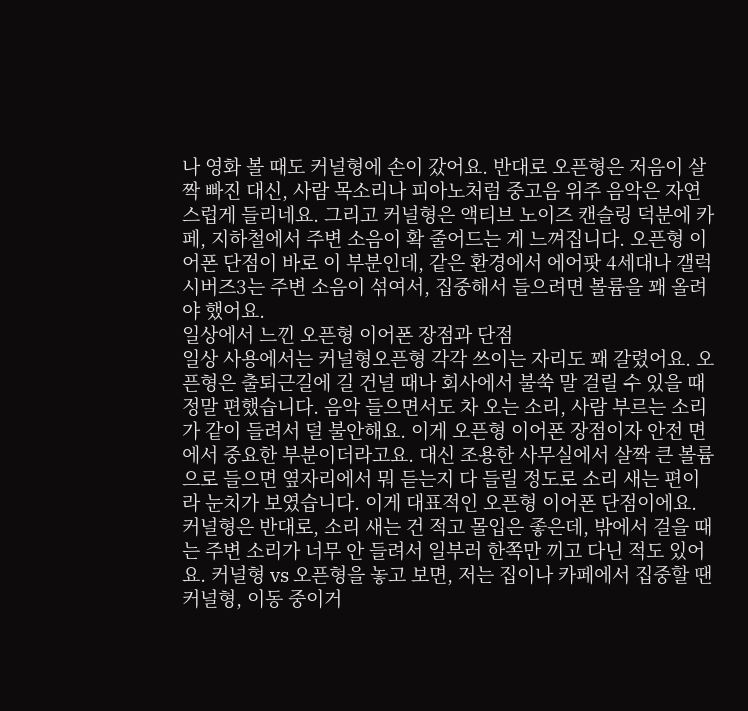나 영화 볼 때도 커널형에 손이 갔어요. 반대로 오픈형은 저음이 살짝 빠진 대신, 사람 목소리나 피아노처럼 중고음 위주 음악은 자연스럽게 들리네요. 그리고 커널형은 액티브 노이즈 캔슬링 덕분에 카페, 지하철에서 주변 소음이 확 줄어드는 게 느껴집니다. 오픈형 이어폰 단점이 바로 이 부분인데, 같은 환경에서 에어팟 4세대나 갤럭시버즈3는 주변 소음이 섞여서, 집중해서 들으려면 볼륨을 꽤 올려야 했어요.
일상에서 느낀 오픈형 이어폰 장점과 단점
일상 사용에서는 커널형오픈형 각각 쓰이는 자리도 꽤 갈렸어요. 오픈형은 출퇴근길에 길 건널 때나 회사에서 불쑥 말 걸릴 수 있을 때 정말 편했습니다. 음악 들으면서도 차 오는 소리, 사람 부르는 소리가 같이 들려서 덜 불안해요. 이게 오픈형 이어폰 장점이자 안전 면에서 중요한 부분이더라고요. 대신 조용한 사무실에서 살짝 큰 볼륨으로 들으면 옆자리에서 뭐 듣는지 다 들릴 정도로 소리 새는 편이라 눈치가 보였습니다. 이게 대표적인 오픈형 이어폰 단점이에요. 커널형은 반대로, 소리 새는 건 적고 몰입은 좋은데, 밖에서 걸을 때는 주변 소리가 너무 안 들려서 일부러 한쪽만 끼고 다닌 적도 있어요. 커널형 vs 오픈형을 놓고 보면, 저는 집이나 카페에서 집중할 땐 커널형, 이동 중이거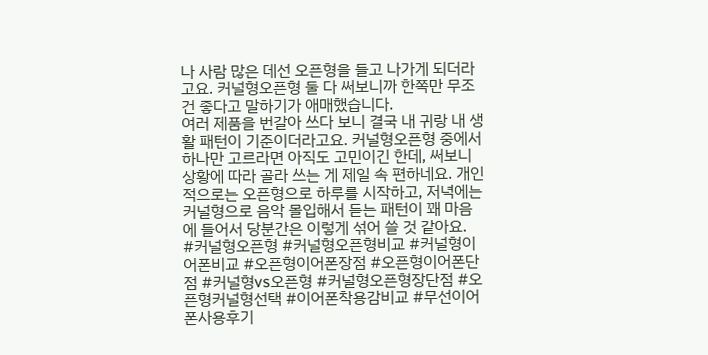나 사람 많은 데선 오픈형을 들고 나가게 되더라고요. 커널형오픈형 둘 다 써보니까 한쪽만 무조건 좋다고 말하기가 애매했습니다.
여러 제품을 번갈아 쓰다 보니 결국 내 귀랑 내 생활 패턴이 기준이더라고요. 커널형오픈형 중에서 하나만 고르라면 아직도 고민이긴 한데, 써보니 상황에 따라 골라 쓰는 게 제일 속 편하네요. 개인적으로는 오픈형으로 하루를 시작하고, 저녁에는 커널형으로 음악 몰입해서 듣는 패턴이 꽤 마음에 들어서 당분간은 이렇게 섞어 쓸 것 같아요.
#커널형오픈형 #커널형오픈형비교 #커널형이어폰비교 #오픈형이어폰장점 #오픈형이어폰단점 #커널형vs오픈형 #커널형오픈형장단점 #오픈형커널형선택 #이어폰착용감비교 #무선이어폰사용후기